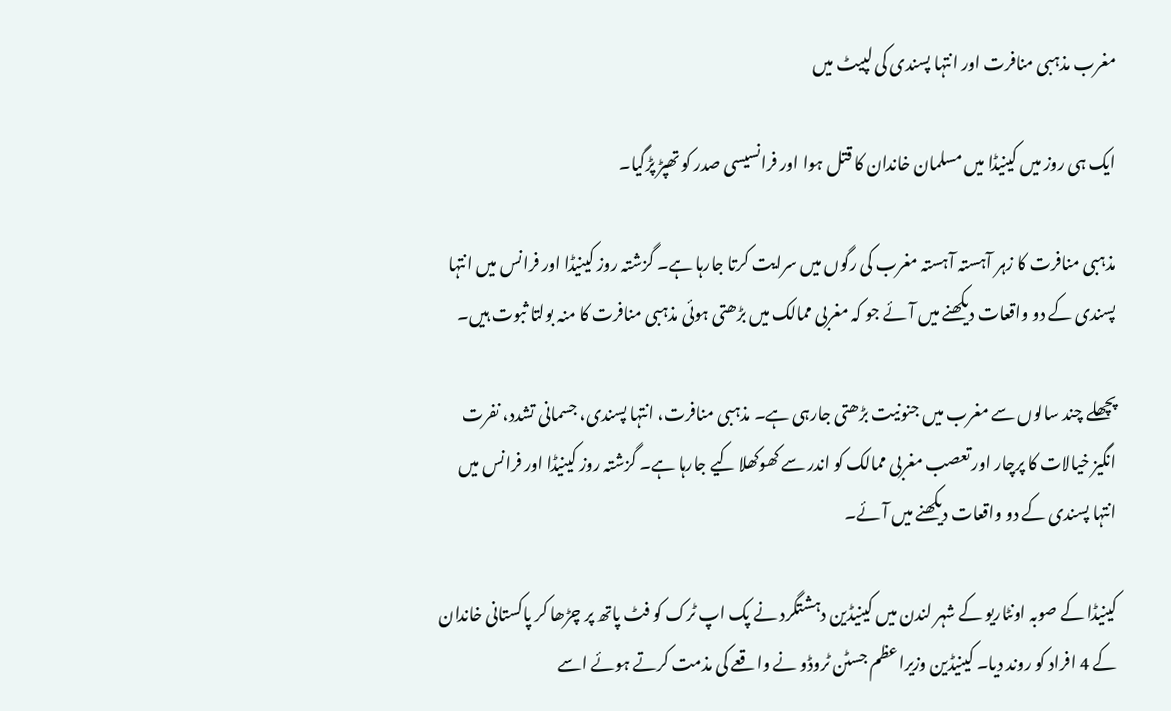مغرب مذہبی منافرت اور انتہا پسندی کی لپیٹ میں

ایک ہی روز میں کینیڈا میں مسلمان خاندان کا قتل ہوا اور فرانسیسی صدر کو تھپڑ پڑگیا۔

مذہبی منافرت کا زہر آہستہ آہستہ مغرب کی رگوں میں سرایت کرتا جارہا ہے۔ گزشتہ روز کینیڈا اور فرانس میں انتہا پسندی کے دو واقعات دیکھنے میں آئے جو کہ مغربی ممالک میں بڑھتی ہوئی مذہبی منافرت کا منہ بولتا ثبوت ہیں۔

پچھلے چند سالوں سے مغرب میں جنونیت بڑھتی جارہی ہے۔ مذہبی منافرت، انتہا پسندی، جسمانی تشدد، نفرت انگیز خیالات کا پرچار اور تعصب مغربی ممالک کو اندر سے کھوکھلا کیے جارہا ہے۔ گزشتہ روز کینیڈا اور فرانس میں انتہا پسندی کے دو واقعات دیکھنے میں آئے۔

کینیڈا کے صوبہ اونٹاریو کے شہر لندن میں کینیڈین دہشتگرد نے پک اپ ٹرک کو فٹ پاتھ پر چڑھا کر پاکستانی خاندان کے 4 افراد کو روند دیا۔ کینیڈین وزیراعظم جسٹن ٹروڈو نے واقعے کی مذمت کرتے ہوئے اسے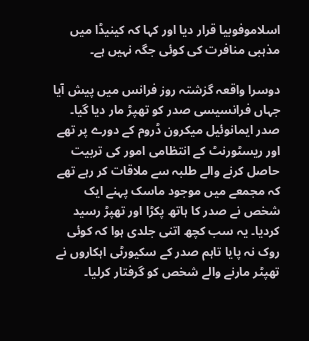اسلاموفوبیا قرار دیا اور کہا کہ کینیڈا میں مذہبی منافرت کی کوئی جگہ نہیں ہے۔

دوسرا واقعہ گزشتہ روز فرانس میں پیش آیا جہاں فرانسیسی صدر کو تھپڑ مار دیا گیا۔ صدر ایمانوئیل میکرون ڈروم کے دورے پر تھے اور ریسٹورنٹ کے انتظامی امور کی تربیت حاصل کرنے والے طلبہ سے ملاقات کر رہے تھے کہ مجمعے میں موجود ماسک پہنے ایک شخص نے صدر کا ہاتھ پکڑا اور تھپڑ رسید کردیا۔ یہ سب کچھ اتنی جلدی ہوا کہ کوئی روک نہ پایا تاہم صدر کے سکیورٹی اہکاروں نے تھپٹر مارنے والے شخص کو گرفتار کرلیا۔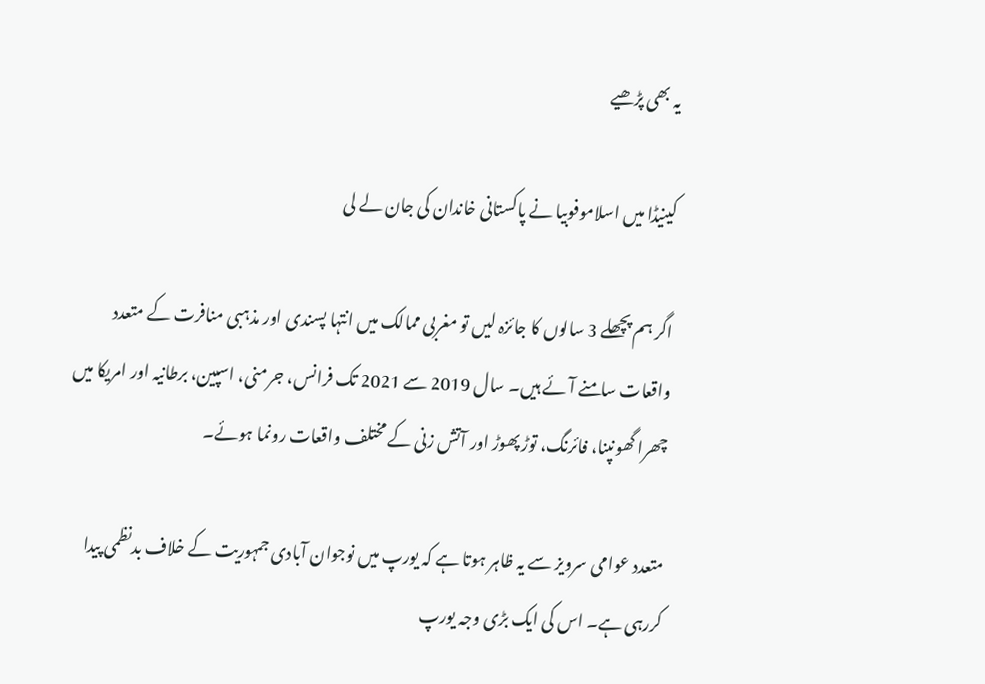یہ بھی پڑھیے

کینیڈا میں اسلاموفوبیا نے پاکستانی خاندان کی جان لے لی

اگر ہم پچھلے 3 سالوں کا جائزہ لیں تو مغربی ممالک میں انتہا پسندی اور مذہبی منافرت کے متعدد واقعات سامنے آئے ہیں۔ سال 2019 سے 2021 تک فرانس، جرمنی، اسپین، برطانیہ اور امریکا میں چھرا گھونپنا، فائرنگ، توڑ پھوڑ اور آتش زنی کے مختلف واقعات رونما ہوئے۔

متعدد عوامی سرویز سے یہ ظاہر ہوتا ہے کہ یورپ میں نوجوان آبادی جمہوریت کے خلاف بدنظمی پیدا کررہی ہے۔ اس کی ایک بڑی وجہ یورپ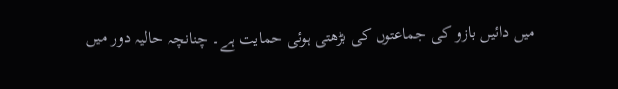میں دائیں بازو کی جماعتوں کی بڑھتی ہوئی حمایت ہے۔ چنانچہ حالیہ دور میں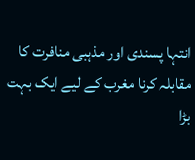انتہا پسندی اور مذہبی منافرت کا مقابلہ کرنا مغرب کے لیے ایک بہت بڑا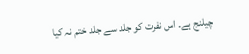چیلنج ہے۔ اس نفرت کو جلد سے جلد ختم نہ کیا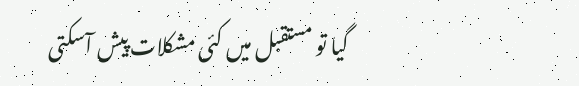گیا تو مستقبل میں کئی مشکلات پیش آسکتی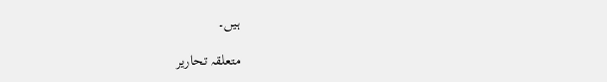ہیں۔

متعلقہ تحاریر